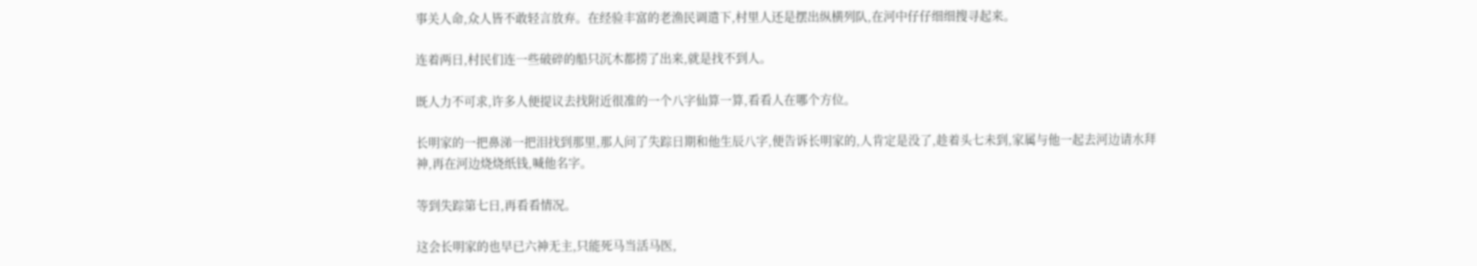事关人命,众人皆不敢轻言放弃。在经验丰富的老渔民调遣下,村里人还是摆出纵横列队,在河中仔仔细细搜寻起来。

连着两日,村民们连一些破碎的船只沉木都捞了出来,就是找不到人。

既人力不可求,许多人便提议去找附近很准的一个八字仙算一算,看看人在哪个方位。

长明家的一把鼻涕一把泪找到那里,那人问了失踪日期和他生辰八字,便告诉长明家的,人肯定是没了,趁着头七未到,家属与他一起去河边请水拜神,再在河边烧烧纸钱,喊他名字。

等到失踪第七日,再看看情况。

这会长明家的也早已六神无主,只能死马当活马医,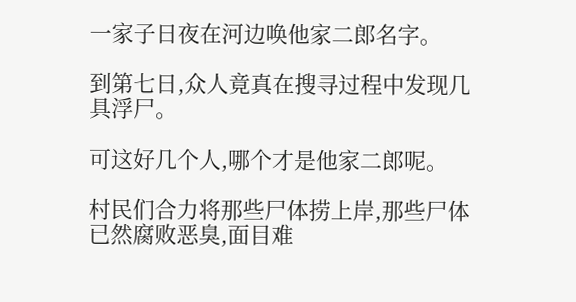一家子日夜在河边唤他家二郎名字。

到第七日,众人竟真在搜寻过程中发现几具浮尸。

可这好几个人,哪个才是他家二郎呢。

村民们合力将那些尸体捞上岸,那些尸体已然腐败恶臭,面目难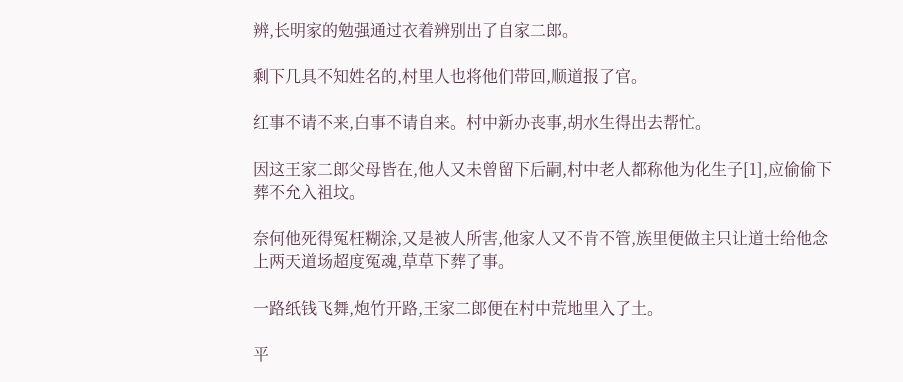辨,长明家的勉强通过衣着辨别出了自家二郎。

剩下几具不知姓名的,村里人也将他们带回,顺道报了官。

红事不请不来,白事不请自来。村中新办丧事,胡水生得出去帮忙。

因这王家二郎父母皆在,他人又未曾留下后嗣,村中老人都称他为化生子[1],应偷偷下葬不允入祖坟。

奈何他死得冤枉糊涂,又是被人所害,他家人又不肯不管,族里便做主只让道士给他念上两天道场超度冤魂,草草下葬了事。

一路纸钱飞舞,炮竹开路,王家二郎便在村中荒地里入了土。

平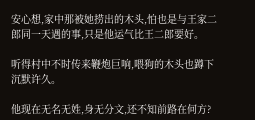安心想,家中那被她捞出的木头,怕也是与王家二郎同一天遇的事,只是他运气比王二郎要好。

听得村中不时传来鞭炮巨响,喂狗的木头也蹲下沉默许久。

他现在无名无姓,身无分文,还不知前路在何方?